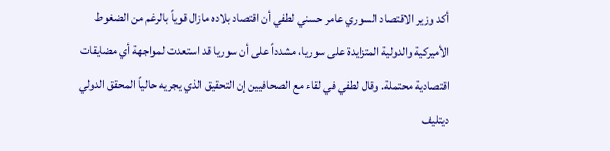أكد وزير الاقتصاد السوري عامر حسني لطفي أن اقتصاد بلاده مازال قوياً بالرغم من الضغوط الأميركية والدولية المتزايدة على سوريا، مشدداً على أن سوريا قد استعدت لمواجهة أي مضايقات اقتصادية محتملة. وقال لطفي في لقاء مع الصحافيين إن التحقيق الذي يجريه حالياً المحقق الدولي ديتليف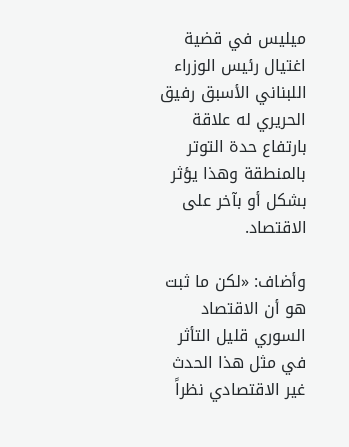ميليس في قضية اغتيال رئيس الوزراء اللبناني الأسبق رفيق الحريري له علاقة بارتفاع حدة التوتر بالمنطقة وهذا يؤثر بشكل أو بآخر على الاقتصاد.

وأضاف: «لكن ما ثبت هو أن الاقتصاد السوري قليل التأثر في مثل هذا الحدث غير الاقتصادي نظراً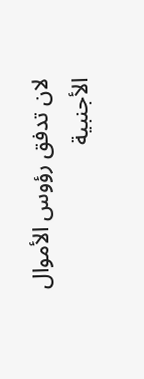لان تدفق رؤوس الأموال الأجنبية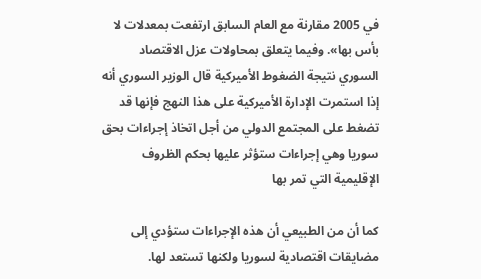في 2005 مقارنة مع العام السابق ارتفعت بمعدلات لا بأس بها». وفيما يتعلق بمحاولات عزل الاقتصاد السوري نتيجة الضغوط الأميركية قال الوزير السوري أنه إذا استمرت الإدارة الأميركية على هذا النهج فإنها قد تضغط على المجتمع الدولي من أجل اتخاذ إجراءات بحق سوريا وهي إجراءات ستؤثر عليها بحكم الظروف الإقليمية التي تمر بها

كما أن من الطبيعي أن هذه الإجراءات ستؤدي إلى مضايقات اقتصادية لسوريا ولكنها تستعد لها.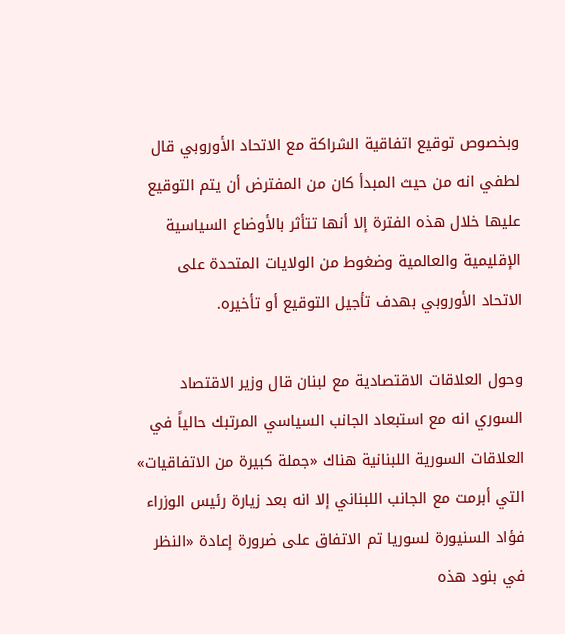وبخصوص توقيع اتفاقية الشراكة مع الاتحاد الأوروبي قال لطفي انه من حيث المبدأ كان من المفترض أن يتم التوقيع عليها خلال هذه الفترة إلا أنها تتأثر بالأوضاع السياسية الإقليمية والعالمية وضغوط من الولايات المتحدة على الاتحاد الأوروبي بهدف تأجيل التوقيع أو تأخيره.

وحول العلاقات الاقتصادية مع لبنان قال وزير الاقتصاد السوري انه مع استبعاد الجانب السياسي المرتبك حالياً في العلاقات السورية اللبنانية هناك «جملة كبيرة من الاتفاقيات» التي أبرمت مع الجانب اللبناني إلا انه بعد زيارة رئيس الوزراء فؤاد السنيورة لسوريا تم الاتفاق على ضرورة إعادة «النظر في بنود هذه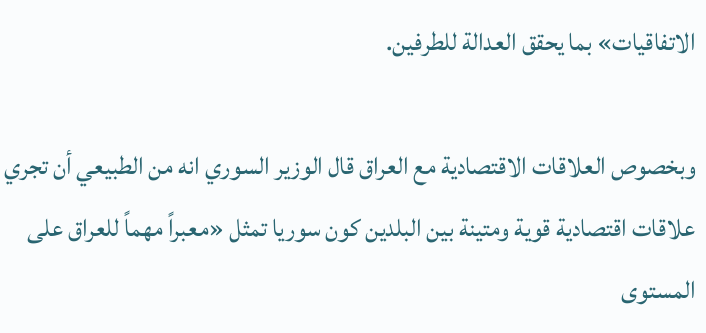الاتفاقيات» بما يحقق العدالة للطرفين.

وبخصوص العلاقات الاقتصادية مع العراق قال الوزير السوري انه من الطبيعي أن تجري علاقات اقتصادية قوية ومتينة بين البلدين كون سوريا تمثل «معبراً مهماً للعراق على المستوى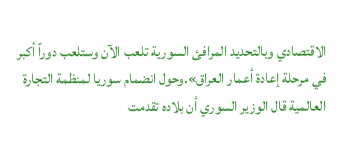الاقتصادي وبالتحديد المرافئ السورية تلعب الآن وستلعب دوراً أكبر في مرحلة إعادة أعمار العراق».وحول انضمام سوريا لمنظمة التجارة العالمية قال الوزير السوري أن بلاده تقدمت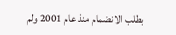بطلب الانضمام منذ عام 2001 ولم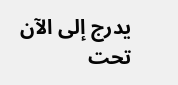يدرج إلى الآن تحت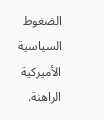الضغوط السياسية الأميركية الراهنة.